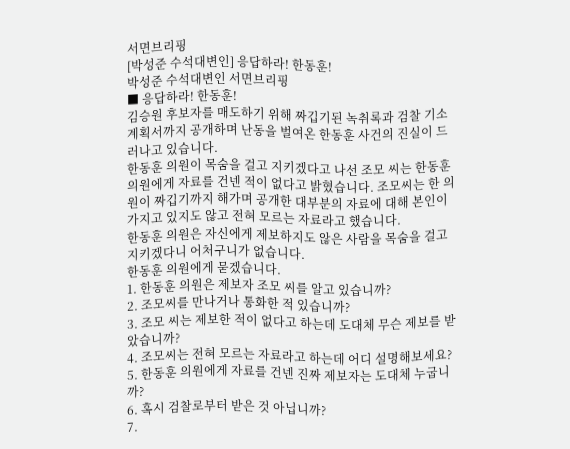서면브리핑
[박성준 수석대변인] 응답하라! 한동훈!
박성준 수석대변인 서면브리핑
■ 응답하라! 한동훈!
김승원 후보자를 매도하기 위해 짜깁기된 녹취록과 검찰 기소계획서까지 공개하며 난동을 벌여온 한동훈 사건의 진실이 드러나고 있습니다.
한동훈 의원이 목숨을 걸고 지키겠다고 나선 조모 씨는 한동훈 의원에게 자료를 건넨 적이 없다고 밝혔습니다. 조모씨는 한 의원이 짜깁기까지 해가며 공개한 대부분의 자료에 대해 본인이 가지고 있지도 않고 전혀 모르는 자료라고 했습니다.
한동훈 의원은 자신에게 제보하지도 않은 사람을 목숨을 걸고 지키겠다니 어처구니가 없습니다.
한동훈 의원에게 묻겠습니다.
1. 한동훈 의원은 제보자 조모 씨를 알고 있습니까?
2. 조모씨를 만나거나 통화한 적 있습니까?
3. 조모 씨는 제보한 적이 없다고 하는데 도대체 무슨 제보를 받았습니까?
4. 조모씨는 전혀 모르는 자료라고 하는데 어디 설명해보세요?
5. 한동훈 의원에게 자료를 건넨 진짜 제보자는 도대체 누굽니까?
6. 혹시 검찰로부터 받은 것 아닙니까?
7.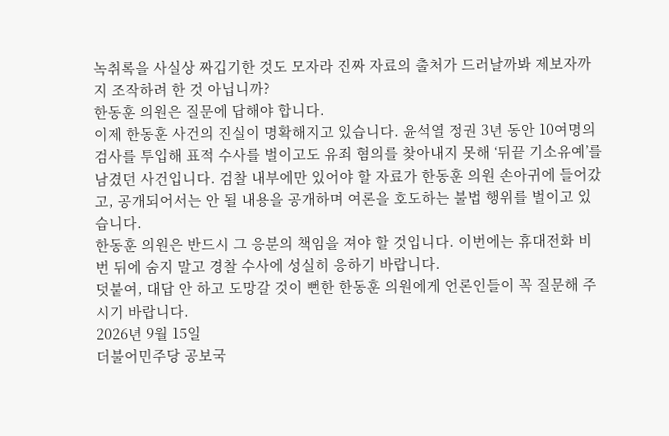녹취록을 사실상 짜깁기한 것도 모자라 진짜 자료의 출처가 드러날까봐 제보자까지 조작하려 한 것 아닙니까?
한동훈 의원은 질문에 답해야 합니다.
이제 한동훈 사건의 진실이 명확해지고 있습니다. 윤석열 정권 3년 동안 10여명의 검사를 투입해 표적 수사를 벌이고도 유죄 혐의를 찾아내지 못해 ‘뒤끝 기소유예’를 남겼던 사건입니다. 검찰 내부에만 있어야 할 자료가 한동훈 의원 손아귀에 들어갔고, 공개되어서는 안 될 내용을 공개하며 여론을 호도하는 불법 행위를 벌이고 있습니다.
한동훈 의원은 반드시 그 응분의 책임을 져야 할 것입니다. 이번에는 휴대전화 비번 뒤에 숨지 말고 경찰 수사에 성실히 응하기 바랍니다.
덧붙여, 대답 안 하고 도망갈 것이 뻔한 한동훈 의원에게 언론인들이 꼭 질문해 주시기 바랍니다.
2026년 9월 15일
더불어민주당 공보국